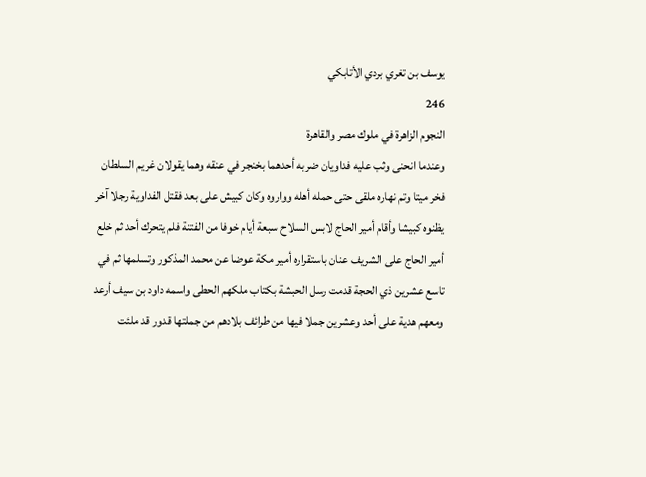يوسف بن تغري بردي الأتابكي
246
النجوم الزاهرة في ملوك مصر والقاهرة
وعندما انحنى وثب عليه فداويان ضربه أحدهما بخنجر في عنقه وهما يقولان غريم السلطان فخر ميتا وتم نهاره ملقى حتى حمله أهله وواروه وكان كبيش على بعد فقتل الفداوية رجلا آخر يظنوه كبيشا وأقام أمير الحاج لابس السلاح سبعة أيام خوفا من الفتنة فلم يتحرك أحد ثم خلع أمير الحاج على الشريف عنان باستقراره أمير مكة عوضا عن محمد المذكور وتسلمها ثم في تاسع عشرين ذي الحجة قدمت رسل الحبشة بكتاب ملكهم الحطى واسمه داود بن سيف أرعد ومعهم هدية على أحد وعشرين جملا فيها من طرائف بلادهم من جملتها قدور قد ملئت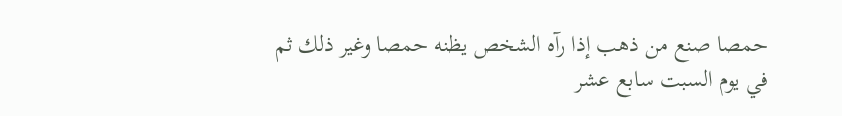حمصا صنع من ذهب إذا رآه الشخص يظنه حمصا وغير ذلك ثم في يوم السبت سابع عشر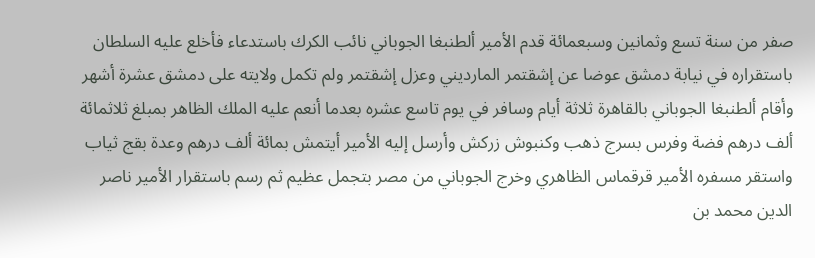صفر من سنة تسع وثمانين وسبعمائة قدم الأمير ألطنبغا الجوباني نائب الكرك باستدعاء فأخلع عليه السلطان باستقراره في نيابة دمشق عوضا عن إشقتمر المارديني وعزل إشقتمر ولم تكمل ولايته على دمشق عشرة أشهر وأقام ألطنبغا الجوباني بالقاهرة ثلاثة أيام وسافر في يوم تاسع عشره بعدما أنعم عليه الملك الظاهر بمبلغ ثلاثمائة ألف درهم فضة وفرس بسرج ذهب وكنبوش زركش وأرسل إليه الأمير أيتمش بمائة ألف درهم وعدة بقج ثياب واستقر مسفره الأمير قرقماس الظاهري وخرج الجوباني من مصر بتجمل عظيم ثم رسم باستقرار الأمير ناصر الدين محمد بن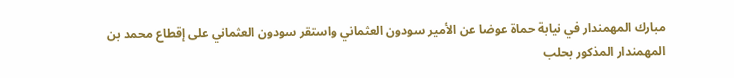مبارك المهمندار في نيابة حماة عوضا عن الأمير سودون العثماني واستقر سودون العثماني على إقطاع محمد بن المهمندار المذكور بحلب